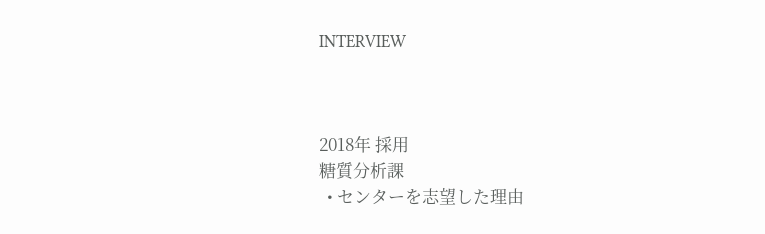INTERVIEW



2018年 採用
糖質分析課
  • センターを志望した理由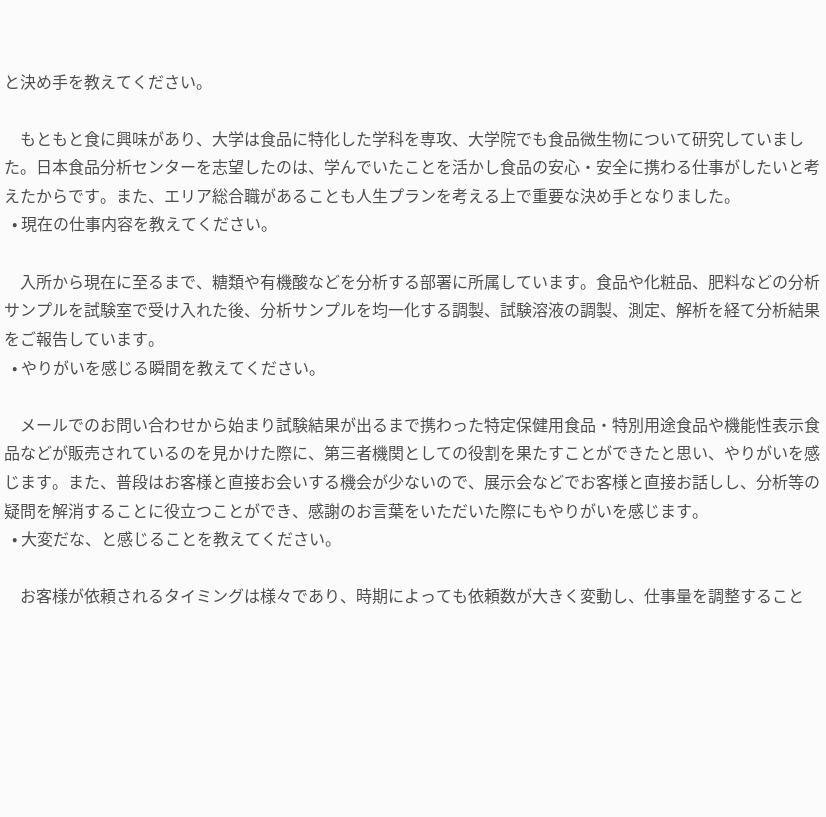と決め手を教えてください。

    もともと食に興味があり、大学は食品に特化した学科を専攻、大学院でも食品微生物について研究していました。日本食品分析センターを志望したのは、学んでいたことを活かし食品の安心・安全に携わる仕事がしたいと考えたからです。また、エリア総合職があることも人生プランを考える上で重要な決め手となりました。
  • 現在の仕事内容を教えてください。

    入所から現在に至るまで、糖類や有機酸などを分析する部署に所属しています。食品や化粧品、肥料などの分析サンプルを試験室で受け入れた後、分析サンプルを均一化する調製、試験溶液の調製、測定、解析を経て分析結果をご報告しています。
  • やりがいを感じる瞬間を教えてください。

    メールでのお問い合わせから始まり試験結果が出るまで携わった特定保健用食品・特別用途食品や機能性表示食品などが販売されているのを見かけた際に、第三者機関としての役割を果たすことができたと思い、やりがいを感じます。また、普段はお客様と直接お会いする機会が少ないので、展示会などでお客様と直接お話しし、分析等の疑問を解消することに役立つことができ、感謝のお言葉をいただいた際にもやりがいを感じます。
  • 大変だな、と感じることを教えてください。

    お客様が依頼されるタイミングは様々であり、時期によっても依頼数が大きく変動し、仕事量を調整すること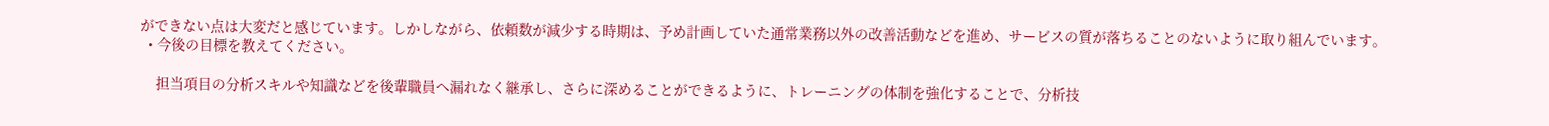ができない点は大変だと感じています。しかしながら、依頼数が減少する時期は、予め計画していた通常業務以外の改善活動などを進め、サービスの質が落ちることのないように取り組んでいます。
  • 今後の目標を教えてください。

    担当項目の分析スキルや知識などを後輩職員へ漏れなく継承し、さらに深めることができるように、トレーニングの体制を強化することで、分析技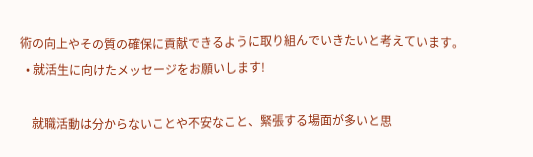術の向上やその質の確保に貢献できるように取り組んでいきたいと考えています。
  • 就活生に向けたメッセージをお願いします!

    就職活動は分からないことや不安なこと、緊張する場面が多いと思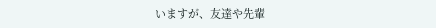いますが、友達や先輩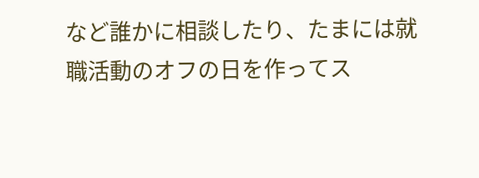など誰かに相談したり、たまには就職活動のオフの日を作ってス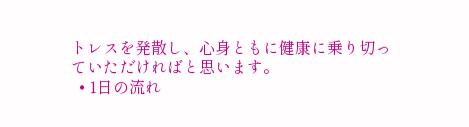トレスを発散し、心身ともに健康に乗り切っていただければと思います。
  • 1日の流れ